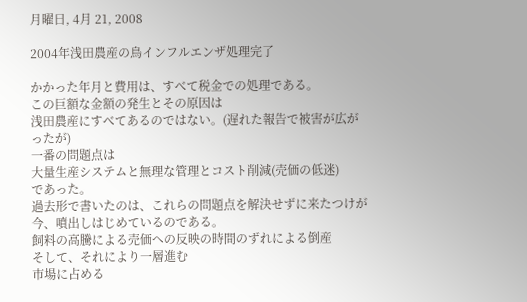月曜日, 4月 21, 2008

2004年浅田農産の鳥インフルエンザ処理完了

かかった年月と費用は、すべて税金での処理である。
この巨額な金額の発生とその原因は
浅田農産にすべてあるのではない。(遅れた報告で被害が広がったが)
一番の問題点は
大量生産システムと無理な管理とコスト削減(売価の低迷)
であった。
過去形で書いたのは、これらの問題点を解決せずに来たつけが
今、噴出しはじめているのである。
飼料の高騰による売価への反映の時間のずれによる倒産
そして、それにより一層進む
市場に占める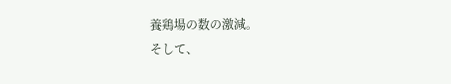養鶏場の数の激減。
そして、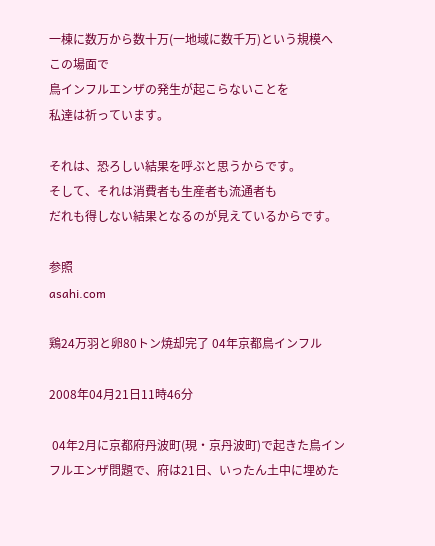一棟に数万から数十万(一地域に数千万)という規模へ
この場面で
鳥インフルエンザの発生が起こらないことを
私達は祈っています。

それは、恐ろしい結果を呼ぶと思うからです。
そして、それは消費者も生産者も流通者も
だれも得しない結果となるのが見えているからです。

参照
asahi.com

鶏24万羽と卵80トン焼却完了 04年京都鳥インフル

2008年04月21日11時46分

 04年2月に京都府丹波町(現・京丹波町)で起きた鳥インフルエンザ問題で、府は21日、いったん土中に埋めた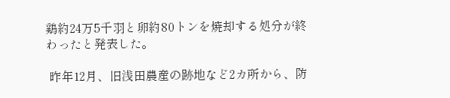鶏約24万5千羽と卵約80トンを焼却する処分が終わったと発表した。

 昨年12月、旧浅田農産の跡地など2カ所から、防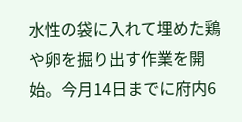水性の袋に入れて埋めた鶏や卵を掘り出す作業を開始。今月14日までに府内6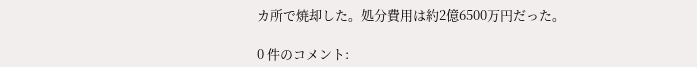カ所で焼却した。処分費用は約2億6500万円だった。

0 件のコメント: